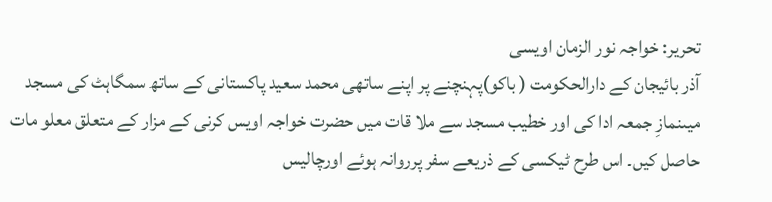تحریر: خواجہ نور الزمان اویسی
آذر بائیجان کے دارالحکومت ( باکو)پہنچنے پر اپنے ساتھی محمد سعید پاکستانی کے ساتھ سمگاہٹ کی مسجد میںنمازِ جمعہ ادا کی اور خطیب مسجد سے ملا قات میں حضرت خواجہ اویس کرنی کے مزار کے متعلق معلو مات حاصل کیں۔ اس طرح ٹیکسی کے ذریعے سفر پرروانہ ہوئے اورچالیس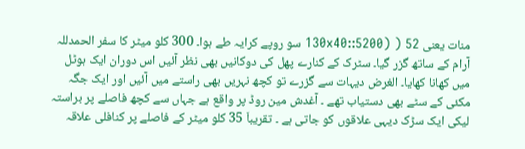منات یعنی 130x40::5200) ) 52 سو روپے کرایہ طے ہوا۔ 300 کلو میٹر کا سفر الحمدللہ آرام کے ساتھ گزر گیا۔ سٹرک کے کنارے پھل کی دوکانیں بھی نظر آئیں اس دوران ایک ہوٹل میں کھانا کھایا۔ الغرض دیہات سے گزرے تو کچھ نہریں بھی راستے میں آئیں اور ایک جگہ مکئی کے سٹے بھی دستیاب تھے ۔ آغدش مین روڈ پر واقع ہے جہاں سے کچھ فاصلے پر براستہ لیکی ایک سڑک دیہی علاقوں کو جاتی ہے ۔ تقریباَ 35 کلو میٹر کے فاصلے پر کنافلی علاقہ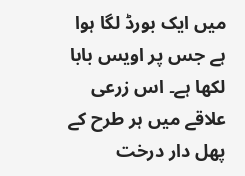میں ایک بورڈ لگا ہوا ہے جس پر اویس بابا لکھا ہے۔ اس زرعی علاقے میں ہر طرح کے پھل دار درخت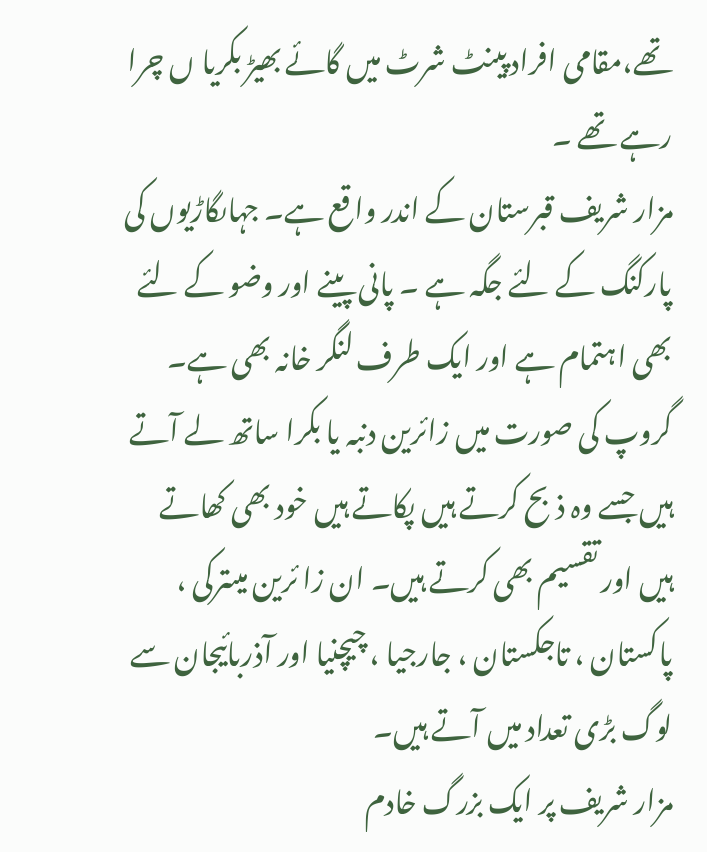تھے،مقامی افراد پینٹ شرٹ میں گائے بھیڑ بکریا ں چرا رہے تھے ۔
مزار شریف قبرستان کے اندر واقع ہے۔ جہاںگاڑیوں کی پارکنگ کے لئے جگہ ہے ۔ پانی پینے اور وضو کے لئے بھی اہتمام ہے اور ایک طرف لنگر خانہ بھی ہے۔ گروپ کی صورت میں زائرین دنبہ یا بکرا ساتھ لے آتے ہیں جسے وہ ذبح کرتے ہیں پکاتے ہیں خود بھی کھاتے ہیں اور تقسیم بھی کرتے ہیں۔ ان زا ئرین میںترکی ، پاکستان ، تاجکستان ، جارجیا ، چیچنیا اور آذربائیجان سے لوگ بڑی تعداد میں آتے ہیں۔
مزار شریف پر ایک بزرگ خادم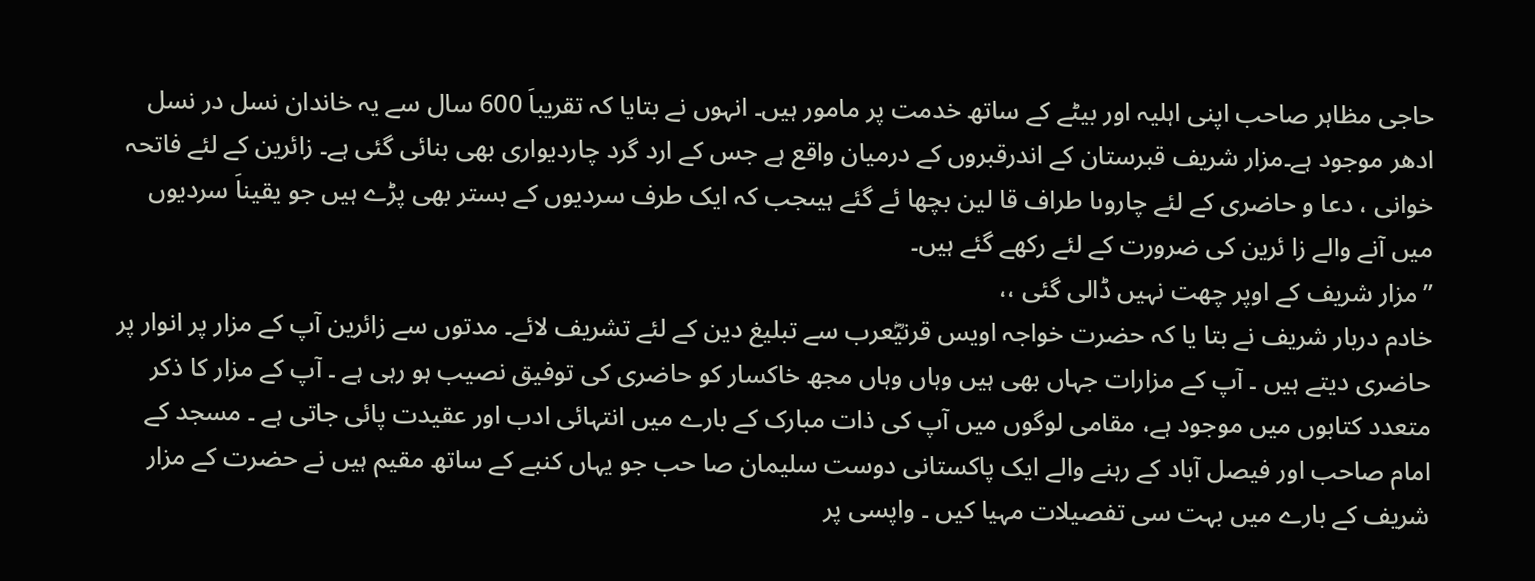حاجی مظاہر صاحب اپنی اہلیہ اور بیٹے کے ساتھ خدمت پر مامور ہیں۔ انہوں نے بتایا کہ تقریباَ 600 سال سے یہ خاندان نسل در نسل ادھر موجود ہے۔مزار شریف قبرستان کے اندرقبروں کے درمیان واقع ہے جس کے ارد گرد چاردیواری بھی بنائی گئی ہے۔ زائرین کے لئے فاتحہ خوانی ، دعا و حاضری کے لئے چاروںا طراف قا لین بچھا ئے گئے ہیںجب کہ ایک طرف سردیوں کے بستر بھی پڑے ہیں جو یقیناَ سردیوں میں آنے والے زا ئرین کی ضرورت کے لئے رکھے گئے ہیں۔
”مزار شریف کے اوپر چھت نہیں ڈالی گئی ،،
خادم دربار شریف نے بتا یا کہ حضرت خواجہ اویس قرنیؓعرب سے تبلیغ دین کے لئے تشریف لائے۔ مدتوں سے زائرین آپ کے مزار پر انوار پر حاضری دیتے ہیں ۔ آپ کے مزارات جہاں بھی ہیں وہاں وہاں مجھ خاکسار کو حاضری کی توفیق نصیب ہو رہی ہے ۔ آپ کے مزار کا ذکر متعدد کتابوں میں موجود ہے، مقامی لوگوں میں آپ کی ذات مبارک کے بارے میں انتہائی ادب اور عقیدت پائی جاتی ہے ۔ مسجد کے امام صاحب اور فیصل آباد کے رہنے والے ایک پاکستانی دوست سلیمان صا حب جو یہاں کنبے کے ساتھ مقیم ہیں نے حضرت کے مزار شریف کے بارے میں بہت سی تفصیلات مہیا کیں ۔ واپسی پر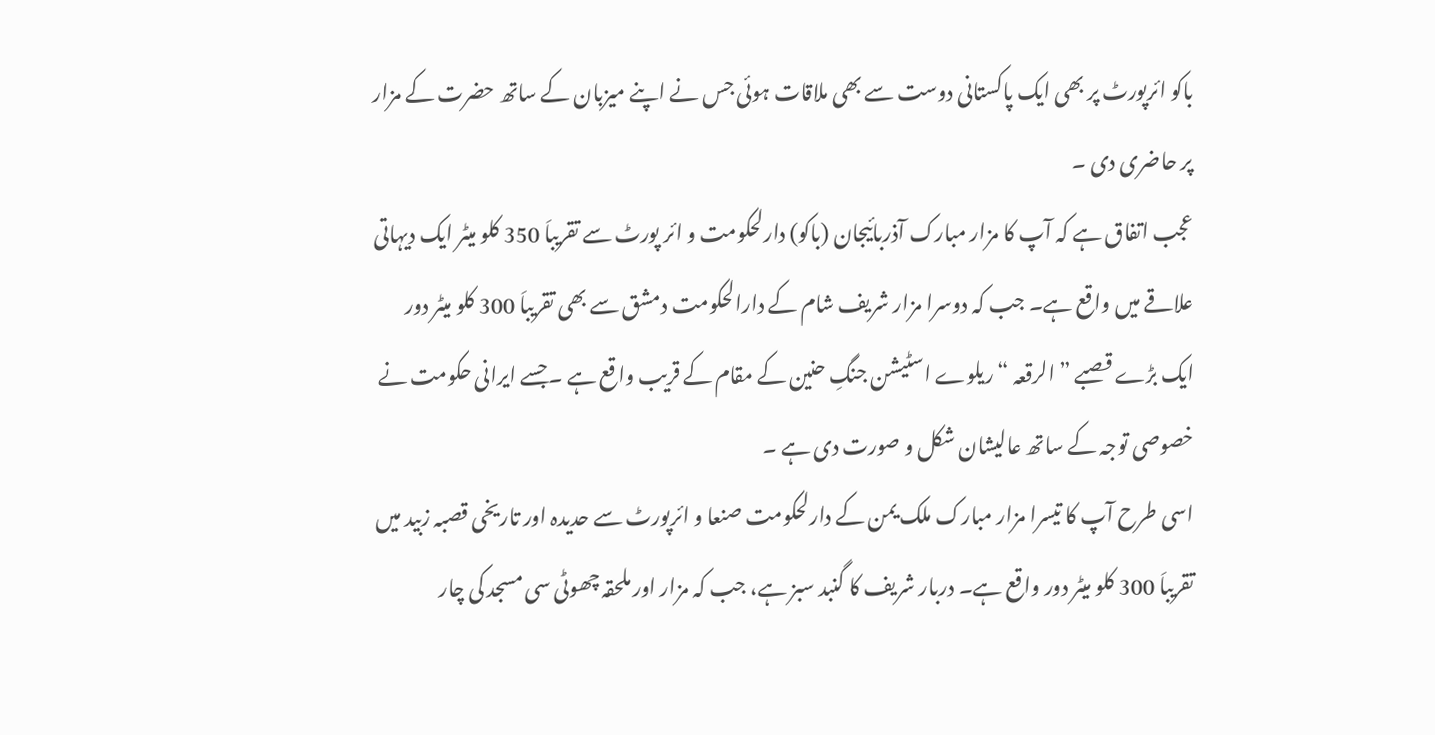باکو ائرپورٹ پر بھی ایک پاکستانی دوست سے بھی ملاقات ہوئی جس نے اپنے میزبان کے ساتھ حضرت کے مزار پر حاضری دی ۔
عجب اتفاق ہے کہ آپ کا مزار مبارک آذربائیجان (باکو) دارلحکومت و ائر پورٹ سے تقریباَ 350 کلو میٹر ایک دیہاتی علاقے میں واقع ہے۔ جب کہ دوسرا مزار شریف شام کے دارالحکومت دمشق سے بھی تقریباَ 300 کلو میٹر دور ایک بڑے قصبے ” الرقعہ “ ریلوے اسٹیشن جنگِ حنین کے مقام کے قریب واقع ہے ۔جسے ایرانی حکومت نے خصوصی توجہ کے ساتھ عالیشان شکل و صورت دی ہے ۔
اسی طرح آپ کا تیسرا مزار مبارک ملک یمن کے دارلحکومت صنعا و ائرپورٹ سے حدیدہ اور تاریخی قصبہ زبید میں تقریباَ 300 کلو میٹر دور واقع ہے۔ دربار شریف کا گنبد سبز ہے، جب کہ مزار اور ملحقہ چھوٹی سی مسجد کی چار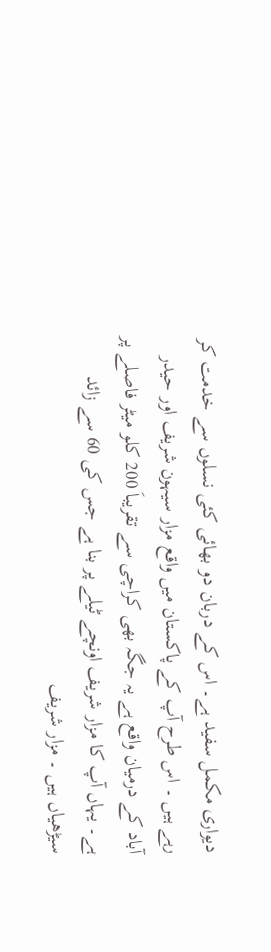دیواری مکمل سفید ہے۔ اس کے دربان دو بھائی کئی نسلوں سے خدمت کر رہے ہیں ۔ اس طرح آپ کے پاکستان میں واقع مزار سیہون شریف اور حیدر آباد کے درمیان واقع ہے یہ جگہ بھی کراچی سے تقریباَ 200 کلو میٹر فاصلے پر ہے۔ یہاں آپ کا مزار شریف اونچے ٹیلے پر بنا ہے جس کی 60 سے زائد سیڑھیاں ہیں ۔ مزار شریف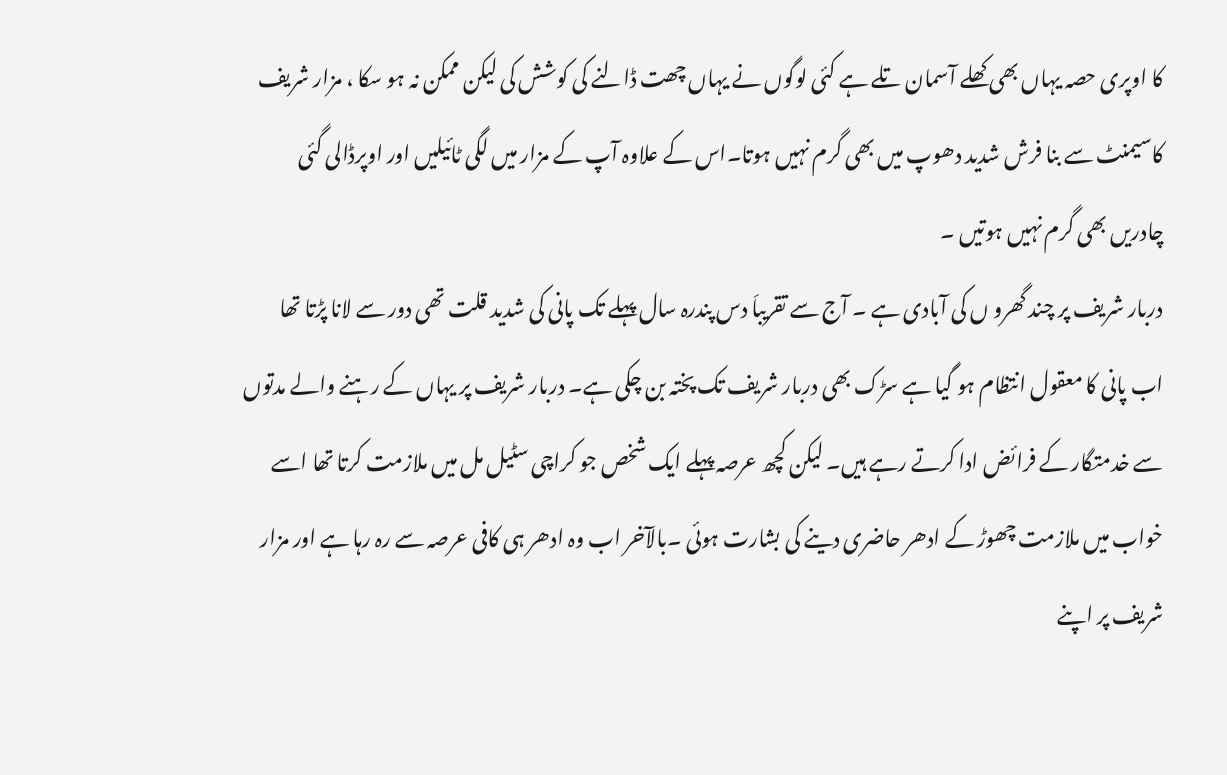کا اوپری حصہ یہاں بھی کھلے آسمان تلے ہے کئی لوگوں نے یہاں چھت ڈالنے کی کوشش کی لیکن ممکن نہ ہو سکا ، مزار شریف کاسیمنٹ سے بنا فرش شدید دھوپ میں بھی گرم نہیں ہوتا۔اس کے علاوہ آپ کے مزار میں لگی ٹائیلیں اور اوپرڈالی گئی چادریں بھی گرم نہیں ہوتیں ۔
دربار شریف پر چند گھرو ں کی آبادی ہے ۔ آج سے تقریباَ دس پندرہ سال پہلے تک پانی کی شدید قلت تھی دور سے لانا پڑتا تھا اب پانی کا معقول انتظام ہو گیا ہے سڑک بھی دربار شریف تک پختہ بن چکی ہے۔ دربار شریف پر یہاں کے رہنے والے مدتوں سے خدمتگار کے فرائض ادا کرتے رہے ہیں۔ لیکن کچھ عرصہ پہلے ایک شخص جو کراچی سٹیل مل میں ملازمت کرتا تھا اسے خواب میں ملازمت چھوڑ کے ادھر حاضری دینے کی بشارت ہوئی ۔بالآخر اب وہ ادھر ہی کافی عرصہ سے رہ رہا ہے اور مزار شریف پر اپنے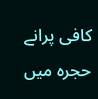کافی پرانے حجرہ میں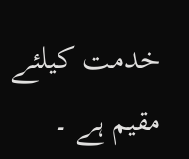خدمت کیلئے مقیم ہے ۔